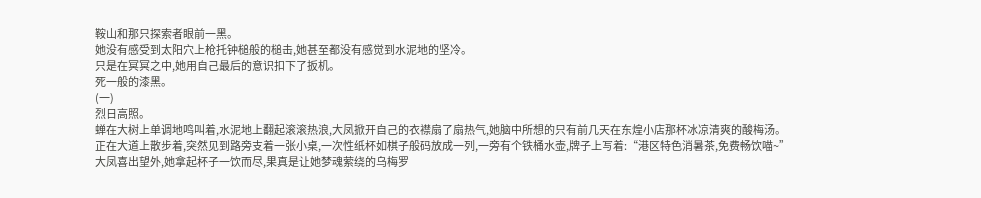鞍山和那只探索者眼前一黑。
她没有感受到太阳穴上枪托钟槌般的槌击,她甚至都没有感觉到水泥地的坚冷。
只是在冥冥之中,她用自己最后的意识扣下了扳机。
死一般的漆黑。
(一)
烈日高照。
蝉在大树上单调地鸣叫着,水泥地上翻起滚滚热浪,大凤掀开自己的衣襟扇了扇热气,她脑中所想的只有前几天在东煌小店那杯冰凉清爽的酸梅汤。
正在大道上散步着,突然见到路旁支着一张小桌,一次性纸杯如棋子般码放成一列,一旁有个铁桶水壶,牌子上写着:“港区特色消暑茶,免费畅饮喵~”
大凤喜出望外,她拿起杯子一饮而尽,果真是让她梦魂萦绕的乌梅罗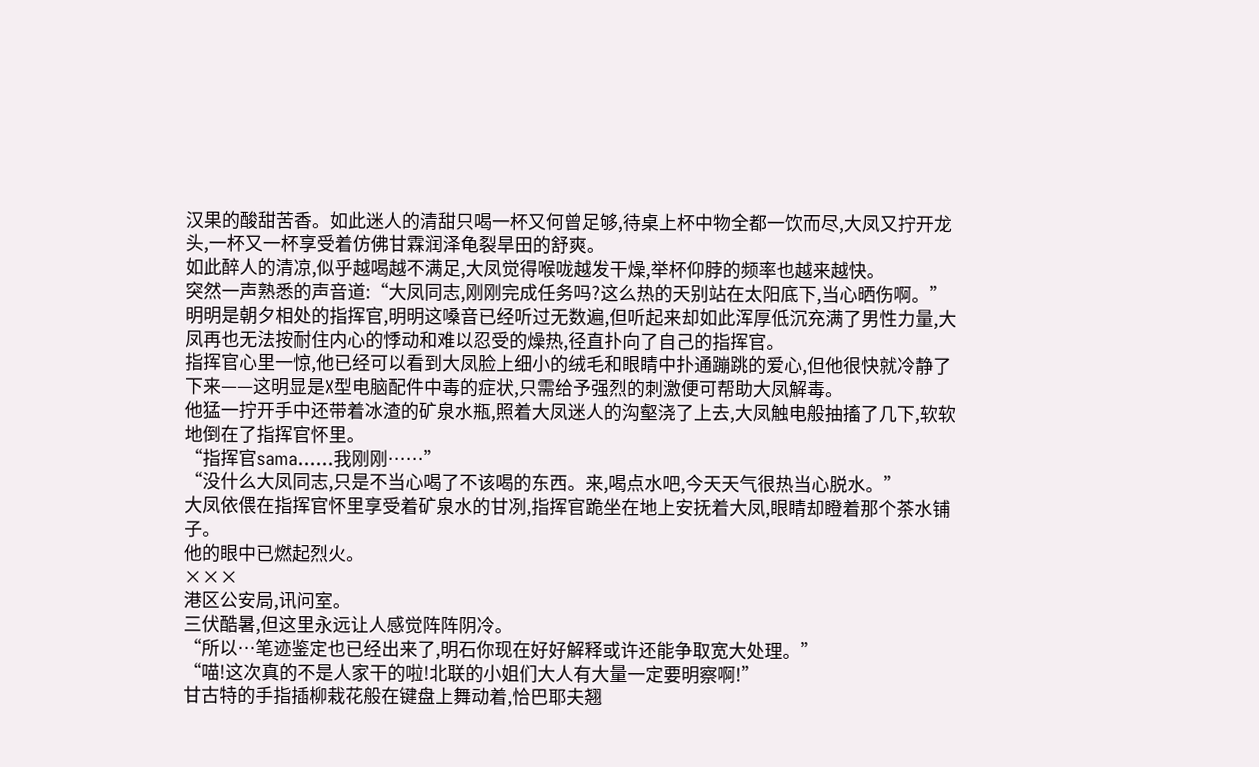汉果的酸甜苦香。如此迷人的清甜只喝一杯又何曾足够,待桌上杯中物全都一饮而尽,大凤又拧开龙头,一杯又一杯享受着仿佛甘霖润泽龟裂旱田的舒爽。
如此醉人的清凉,似乎越喝越不满足,大凤觉得喉咙越发干燥,举杯仰脖的频率也越来越快。
突然一声熟悉的声音道:“大凤同志,刚刚完成任务吗?这么热的天别站在太阳底下,当心晒伤啊。”
明明是朝夕相处的指挥官,明明这嗓音已经听过无数遍,但听起来却如此浑厚低沉充满了男性力量,大凤再也无法按耐住内心的悸动和难以忍受的燥热,径直扑向了自己的指挥官。
指挥官心里一惊,他已经可以看到大凤脸上细小的绒毛和眼睛中扑通蹦跳的爱心,但他很快就冷静了下来——这明显是X型电脑配件中毒的症状,只需给予强烈的刺激便可帮助大凤解毒。
他猛一拧开手中还带着冰渣的矿泉水瓶,照着大凤迷人的沟壑浇了上去,大凤触电般抽搐了几下,软软地倒在了指挥官怀里。
“指挥官sama……我刚刚……”
“没什么大凤同志,只是不当心喝了不该喝的东西。来,喝点水吧,今天天气很热当心脱水。”
大凤依偎在指挥官怀里享受着矿泉水的甘冽,指挥官跪坐在地上安抚着大凤,眼睛却瞪着那个茶水铺子。
他的眼中已燃起烈火。
×××
港区公安局,讯问室。
三伏酷暑,但这里永远让人感觉阵阵阴冷。
“所以…笔迹鉴定也已经出来了,明石你现在好好解释或许还能争取宽大处理。”
“喵!这次真的不是人家干的啦!北联的小姐们大人有大量一定要明察啊!”
甘古特的手指插柳栽花般在键盘上舞动着,恰巴耶夫翘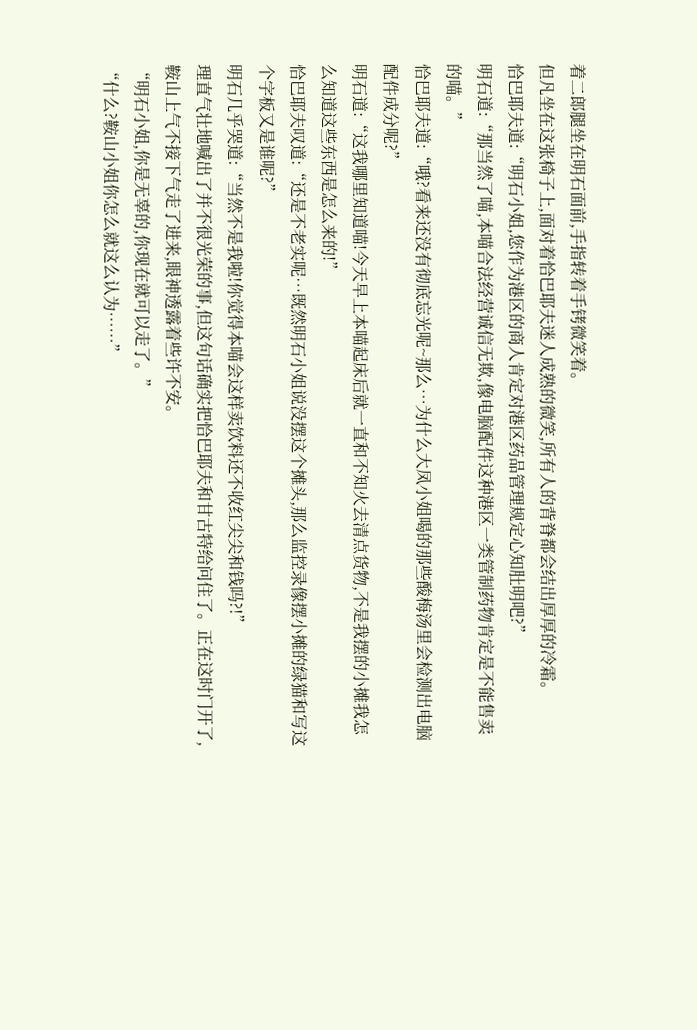着二郎腿坐在明石面前,手指转着手铐微笑着。
但凡坐在这张椅子上,面对着恰巴耶夫迷人成熟的微笑,所有人的背脊都会结出厚厚的冷霜。
恰巴耶夫道:“明石小姐,您作为港区的商人肯定对港区药品管理规定心知肚明吧?”
明石道:“那当然了喵,本喵合法经营诚信无欺,像电脑配件这种港区一类管制药物肯定是不能售卖的喵。”
恰巴耶夫道:“哦?看来还没有彻底忘光呢~那么…为什么大凤小姐喝的那些酸梅汤里会检测出电脑配件成分呢?”
明石道:“这我哪里知道喵!今天早上本喵起床后就一直和不知火去清点货物,不是我摆的小摊我怎么知道这些东西是怎么来的!”
恰巴耶夫叹道:“还是不老实呢…既然明石小姐说没摆这个摊头,那么监控录像摆小摊的绿猫和写这个字板又是谁呢?”
明石几乎哭道:“当然不是我啦!你觉得本喵会这样卖饮料还不收红尖尖和钱吗?!”
理直气壮地喊出了并不很光荣的事,但这句话确实把恰巴耶夫和甘古特给问住了。正在这时门开了,鞍山上气不接下气走了进来,眼神透露着些许不安。
“明石小姐,你是无辜的,你现在就可以走了。”
“什么?鞍山小姐你怎么就这么认为……”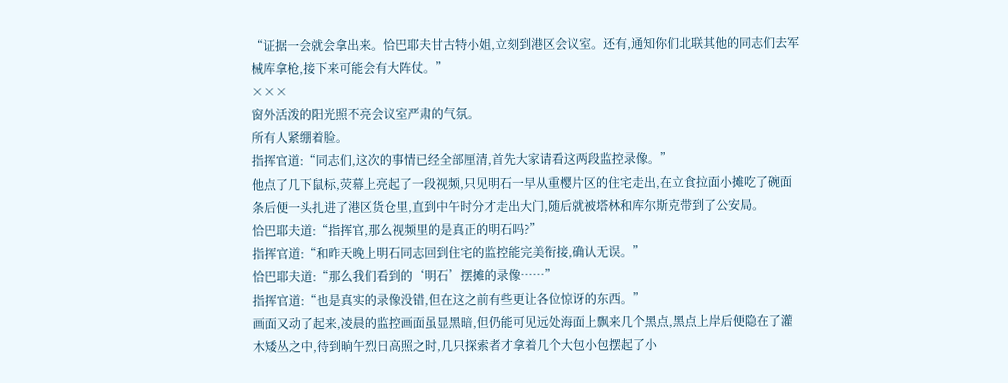“证据一会就会拿出来。恰巴耶夫甘古特小姐,立刻到港区会议室。还有,通知你们北联其他的同志们去军械库拿枪,接下来可能会有大阵仗。”
×××
窗外活泼的阳光照不亮会议室严肃的气氛。
所有人紧绷着脸。
指挥官道:“同志们,这次的事情已经全部厘清,首先大家请看这两段监控录像。”
他点了几下鼠标,荧幕上亮起了一段视频,只见明石一早从重樱片区的住宅走出,在立食拉面小摊吃了碗面条后便一头扎进了港区货仓里,直到中午时分才走出大门,随后就被塔林和库尔斯克带到了公安局。
恰巴耶夫道:“指挥官,那么视频里的是真正的明石吗?”
指挥官道:“和昨天晚上明石同志回到住宅的监控能完美衔接,确认无误。”
恰巴耶夫道:“那么我们看到的‘明石’摆摊的录像……”
指挥官道:“也是真实的录像没错,但在这之前有些更让各位惊讶的东西。”
画面又动了起来,凌晨的监控画面虽显黑暗,但仍能可见远处海面上飘来几个黑点,黑点上岸后便隐在了灌木矮丛之中,待到晌午烈日高照之时,几只探索者才拿着几个大包小包摆起了小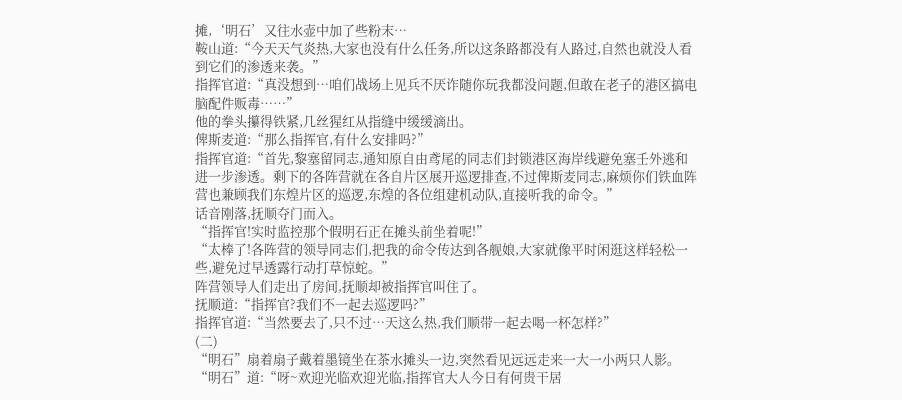摊,‘明石’又往水壶中加了些粉末…
鞍山道:“今天天气炎热,大家也没有什么任务,所以这条路都没有人路过,自然也就没人看到它们的渗透来袭。”
指挥官道:“真没想到…咱们战场上见兵不厌诈随你玩我都没问题,但敢在老子的港区搞电脑配件贩毒……”
他的拳头攥得铁紧,几丝猩红从指缝中缓缓滴出。
俾斯麦道:“那么指挥官,有什么安排吗?”
指挥官道:“首先,黎塞留同志,通知原自由鸢尾的同志们封锁港区海岸线避免塞壬外逃和进一步渗透。剩下的各阵营就在各自片区展开巡逻排查,不过俾斯麦同志,麻烦你们铁血阵营也兼顾我们东煌片区的巡逻,东煌的各位组建机动队,直接听我的命令。”
话音刚落,抚顺夺门而入。
“指挥官!实时监控那个假明石正在摊头前坐着呢!”
“太棒了!各阵营的领导同志们,把我的命令传达到各舰娘,大家就像平时闲逛这样轻松一些,避免过早透露行动打草惊蛇。”
阵营领导人们走出了房间,抚顺却被指挥官叫住了。
抚顺道:“指挥官?我们不一起去巡逻吗?”
指挥官道:“当然要去了,只不过…天这么热,我们顺带一起去喝一杯怎样?”
(二)
“明石”扇着扇子戴着墨镜坐在茶水摊头一边,突然看见远远走来一大一小两只人影。
“明石”道:“呀~欢迎光临欢迎光临,指挥官大人今日有何贵干居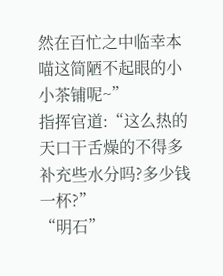然在百忙之中临幸本喵这简陋不起眼的小小茶铺呢~”
指挥官道:“这么热的天口干舌燥的不得多补充些水分吗?多少钱一杯?”
“明石”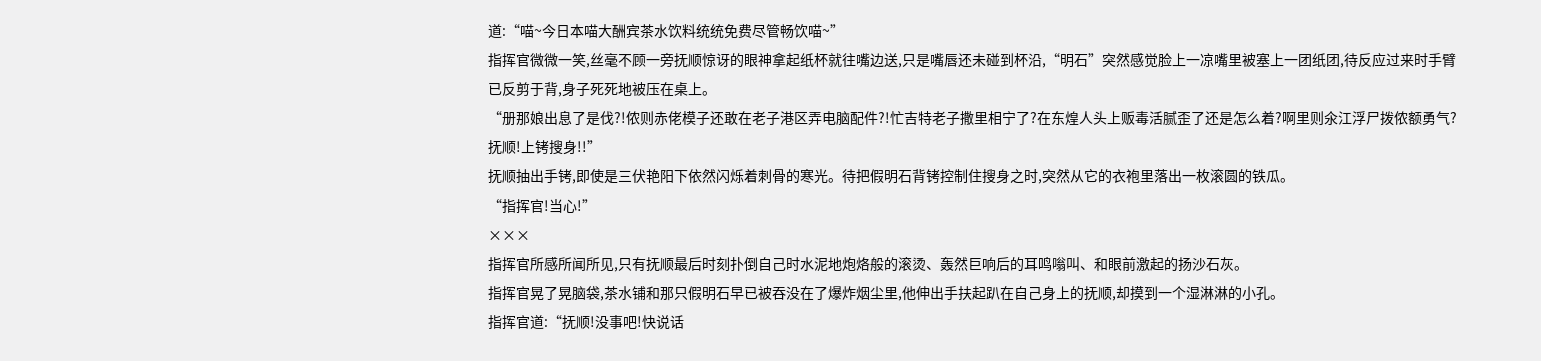道:“喵~今日本喵大酬宾茶水饮料统统免费尽管畅饮喵~”
指挥官微微一笑,丝毫不顾一旁抚顺惊讶的眼神拿起纸杯就往嘴边送,只是嘴唇还未碰到杯沿,“明石”突然感觉脸上一凉嘴里被塞上一团纸团,待反应过来时手臂已反剪于背,身子死死地被压在桌上。
“册那娘出息了是伐?!侬则赤佬模子还敢在老子港区弄电脑配件?!忙吉特老子撒里相宁了?在东煌人头上贩毒活腻歪了还是怎么着?啊里则氽江浮尸拨侬额勇气?抚顺!上铐搜身!!”
抚顺抽出手铐,即使是三伏艳阳下依然闪烁着刺骨的寒光。待把假明石背铐控制住搜身之时,突然从它的衣袍里落出一枚滚圆的铁瓜。
“指挥官!当心!”
×××
指挥官所感所闻所见,只有抚顺最后时刻扑倒自己时水泥地炮烙般的滚烫、轰然巨响后的耳鸣嗡叫、和眼前激起的扬沙石灰。
指挥官晃了晃脑袋,茶水铺和那只假明石早已被吞没在了爆炸烟尘里,他伸出手扶起趴在自己身上的抚顺,却摸到一个湿淋淋的小孔。
指挥官道:“抚顺!没事吧!快说话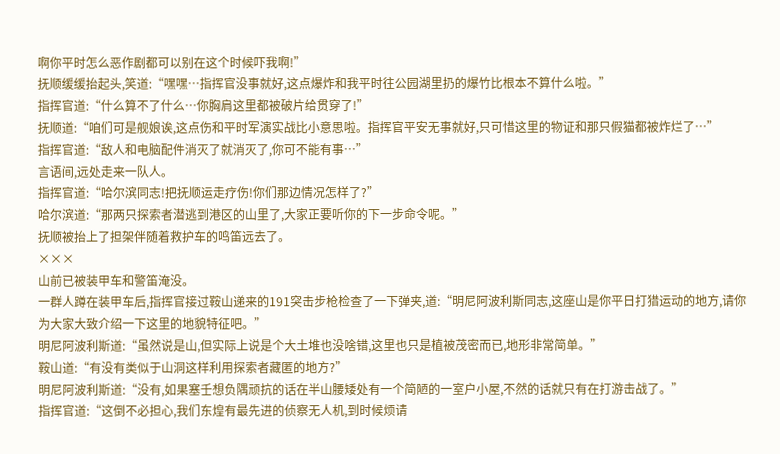啊你平时怎么恶作剧都可以别在这个时候吓我啊!”
抚顺缓缓抬起头,笑道:“嘿嘿…指挥官没事就好,这点爆炸和我平时往公园湖里扔的爆竹比根本不算什么啦。”
指挥官道:“什么算不了什么…你胸肩这里都被破片给贯穿了!”
抚顺道:“咱们可是舰娘诶,这点伤和平时军演实战比小意思啦。指挥官平安无事就好,只可惜这里的物证和那只假猫都被炸烂了…”
指挥官道:“敌人和电脑配件消灭了就消灭了,你可不能有事…”
言语间,远处走来一队人。
指挥官道:“哈尔滨同志!把抚顺运走疗伤!你们那边情况怎样了?”
哈尔滨道:“那两只探索者潜逃到港区的山里了,大家正要听你的下一步命令呢。”
抚顺被抬上了担架伴随着救护车的鸣笛远去了。
×××
山前已被装甲车和警笛淹没。
一群人蹲在装甲车后,指挥官接过鞍山递来的191突击步枪检查了一下弹夹,道:“明尼阿波利斯同志,这座山是你平日打猎运动的地方,请你为大家大致介绍一下这里的地貌特征吧。”
明尼阿波利斯道:“虽然说是山,但实际上说是个大土堆也没啥错,这里也只是植被茂密而已,地形非常简单。”
鞍山道:“有没有类似于山洞这样利用探索者藏匿的地方?”
明尼阿波利斯道:“没有,如果塞壬想负隅顽抗的话在半山腰矮处有一个简陋的一室户小屋,不然的话就只有在打游击战了。”
指挥官道:“这倒不必担心,我们东煌有最先进的侦察无人机,到时候烦请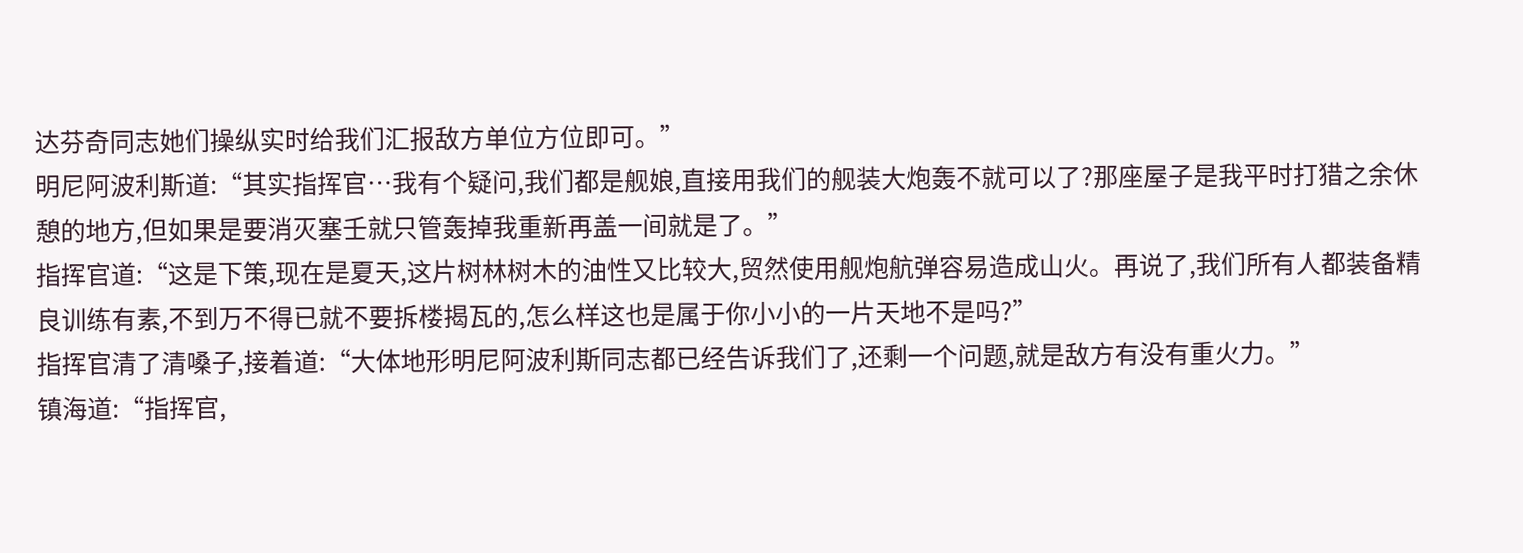达芬奇同志她们操纵实时给我们汇报敌方单位方位即可。”
明尼阿波利斯道:“其实指挥官…我有个疑问,我们都是舰娘,直接用我们的舰装大炮轰不就可以了?那座屋子是我平时打猎之余休憩的地方,但如果是要消灭塞壬就只管轰掉我重新再盖一间就是了。”
指挥官道:“这是下策,现在是夏天,这片树林树木的油性又比较大,贸然使用舰炮航弹容易造成山火。再说了,我们所有人都装备精良训练有素,不到万不得已就不要拆楼揭瓦的,怎么样这也是属于你小小的一片天地不是吗?”
指挥官清了清嗓子,接着道:“大体地形明尼阿波利斯同志都已经告诉我们了,还剩一个问题,就是敌方有没有重火力。”
镇海道:“指挥官,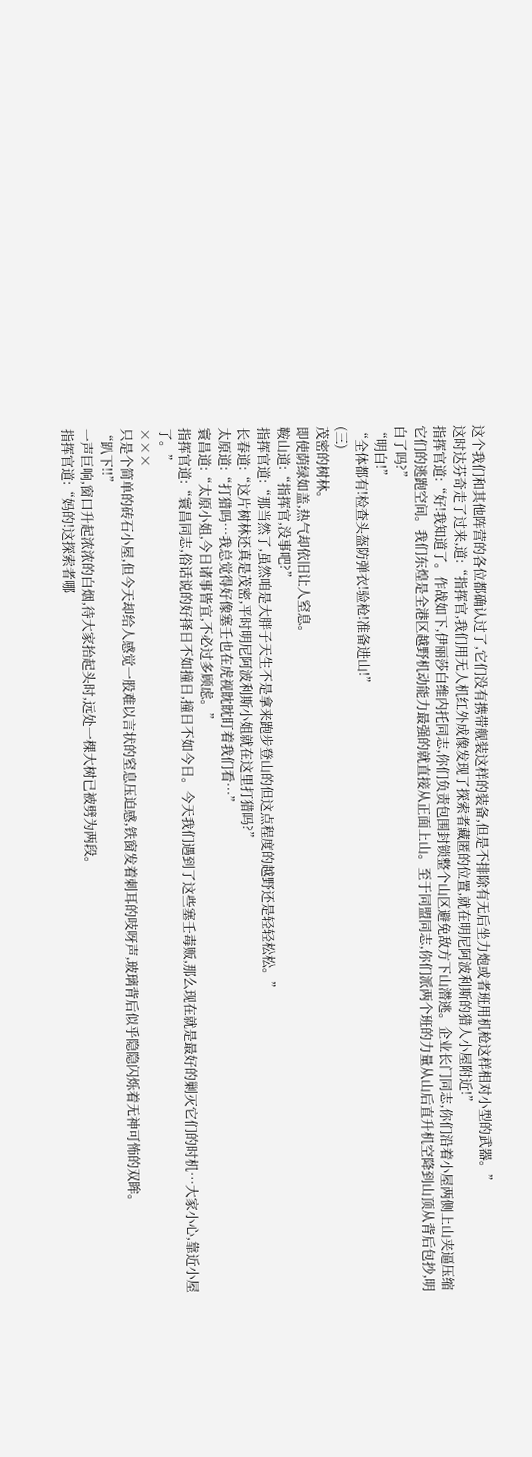这个我们和其他阵营的各位都确认过了,它们没有携带舰装这样的装备,但是不排除有无后坐力炮或者班用机枪这样相对小型的武器。”
这时达芬奇走了过来,道:“指挥官,我们用无人机红外成像发现了探索者藏匿的位置,就在明尼阿波利斯的猎人小屋附近!”
指挥官道:“好!我知道了。作战如下,伊丽莎白维内托同志,你们负责包围封锁整个山区避免敌方下山潜逃。企业长门同志,你们沿着小屋两侧上山夹逼压缩它们的逃跑空间。我们东煌是全港区越野机动能力最强的就直接从正面上山。至于同盟同志,你们派两个班的力量从山后直升机空降到山顶从背后包抄,明白了吗?”
“明白!”
“全体都有!检查头盔防弹衣!验枪!准备进山!”
(三)
茂密的树林。
即使荫绿如盖,热气却依旧让人窒息。
鞍山道:“指挥官,没事吧?”
指挥官道:“那当然了,虽然咱是大胖子天生不是拿来跑步登山的但这点程度的越野还是轻轻松松。”
长春道:“这片树林还真是茂密,平时明尼阿波利斯小姐就在这里打猎吗?”
太原道:“打猎吗…我总觉得好像塞壬也在虎视眈眈盯着我们看…”
寰昌道:“太原小姐,今日诸事皆宜,不必过多顾虑。”
指挥官道:“寰昌同志,俗话说的好择日不如撞日,撞日不如今日。今天我们遇到了这些塞壬毒贩,那么现在就是最好的剿灭它们的时机…大家小心,靠近小屋了。”
×××
只是个简单的砖石小屋,但今天却给人感觉一股难以言状的窒息压迫感,铁窗发着刺耳的吱呀声,玻璃背后似乎隐隐闪烁着无神可怖的双眸。
“趴下!!”
一声巨响,窗口升起浓浓的白烟,待大家抬起头时,远处一棵大树已被劈为两段。
指挥官道:“妈的!这探索者哪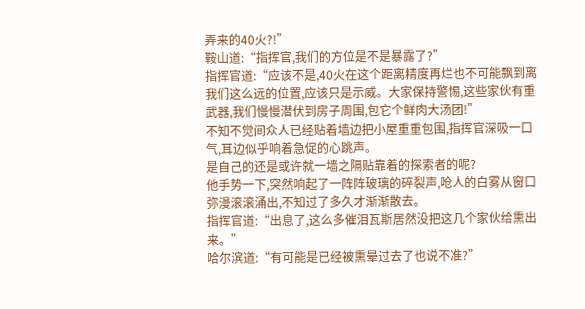弄来的40火?!”
鞍山道:“指挥官,我们的方位是不是暴露了?”
指挥官道:“应该不是,40火在这个距离精度再烂也不可能飘到离我们这么远的位置,应该只是示威。大家保持警惕,这些家伙有重武器,我们慢慢潜伏到房子周围,包它个鲜肉大汤团!”
不知不觉间众人已经贴着墙边把小屋重重包围,指挥官深吸一口气,耳边似乎响着急促的心跳声。
是自己的还是或许就一墙之隔贴靠着的探索者的呢?
他手势一下,突然响起了一阵阵玻璃的碎裂声,呛人的白雾从窗口弥漫滚滚涌出,不知过了多久才渐渐散去。
指挥官道:“出息了,这么多催泪瓦斯居然没把这几个家伙给熏出来。”
哈尔滨道:“有可能是已经被熏晕过去了也说不准?”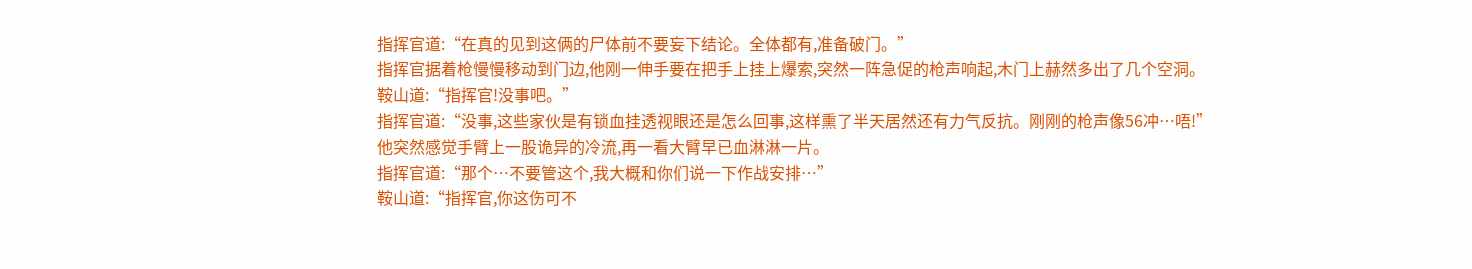指挥官道:“在真的见到这俩的尸体前不要妄下结论。全体都有,准备破门。”
指挥官据着枪慢慢移动到门边,他刚一伸手要在把手上挂上爆索,突然一阵急促的枪声响起,木门上赫然多出了几个空洞。
鞍山道:“指挥官!没事吧。”
指挥官道:“没事,这些家伙是有锁血挂透视眼还是怎么回事,这样熏了半天居然还有力气反抗。刚刚的枪声像56冲…唔!”
他突然感觉手臂上一股诡异的冷流,再一看大臂早已血淋淋一片。
指挥官道:“那个…不要管这个,我大概和你们说一下作战安排…”
鞍山道:“指挥官,你这伤可不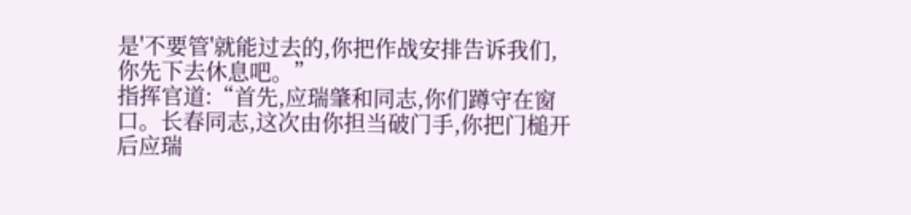是'不要管'就能过去的,你把作战安排告诉我们,你先下去休息吧。”
指挥官道:“首先,应瑞肇和同志,你们蹲守在窗口。长春同志,这次由你担当破门手,你把门槌开后应瑞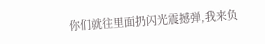你们就往里面扔闪光震撼弹,我来负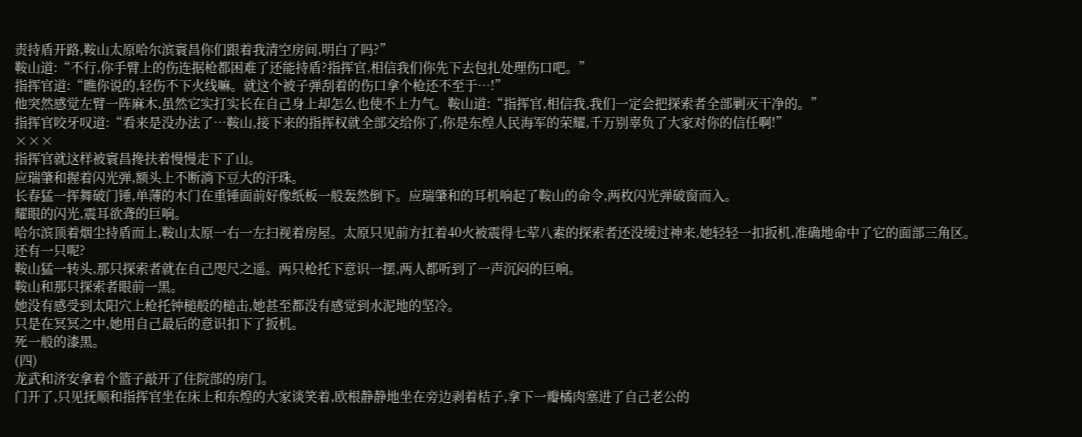责持盾开路,鞍山太原哈尔滨寰昌你们跟着我清空房间,明白了吗?”
鞍山道:“不行,你手臂上的伤连据枪都困难了还能持盾?指挥官,相信我们你先下去包扎处理伤口吧。”
指挥官道:“瞧你说的,轻伤不下火线嘛。就这个被子弹刮着的伤口拿个枪还不至于…!”
他突然感觉左臂一阵麻木,虽然它实打实长在自己身上却怎么也使不上力气。鞍山道:“指挥官,相信我,我们一定会把探索者全部剿灭干净的。”
指挥官咬牙叹道:“看来是没办法了…鞍山,接下来的指挥权就全部交给你了,你是东煌人民海军的荣耀,千万别辜负了大家对你的信任啊!”
×××
指挥官就这样被寰昌搀扶着慢慢走下了山。
应瑞肇和握着闪光弹,额头上不断淌下豆大的汗珠。
长春猛一挥舞破门锤,单薄的木门在重锤面前好像纸板一般轰然倒下。应瑞肇和的耳机响起了鞍山的命令,两枚闪光弹破窗而入。
耀眼的闪光,震耳欲聋的巨响。
哈尔滨顶着烟尘持盾而上,鞍山太原一右一左扫视着房屋。太原只见前方扛着40火被震得七荤八素的探索者还没缓过神来,她轻轻一扣扳机,准确地命中了它的面部三角区。
还有一只呢?
鞍山猛一转头,那只探索者就在自己咫尺之遥。两只枪托下意识一摆,两人都听到了一声沉闷的巨响。
鞍山和那只探索者眼前一黑。
她没有感受到太阳穴上枪托钟槌般的槌击,她甚至都没有感觉到水泥地的坚冷。
只是在冥冥之中,她用自己最后的意识扣下了扳机。
死一般的漆黑。
(四)
龙武和济安拿着个篮子敲开了住院部的房门。
门开了,只见抚顺和指挥官坐在床上和东煌的大家谈笑着,欧根静静地坐在旁边剥着桔子,拿下一瓣橘肉塞进了自己老公的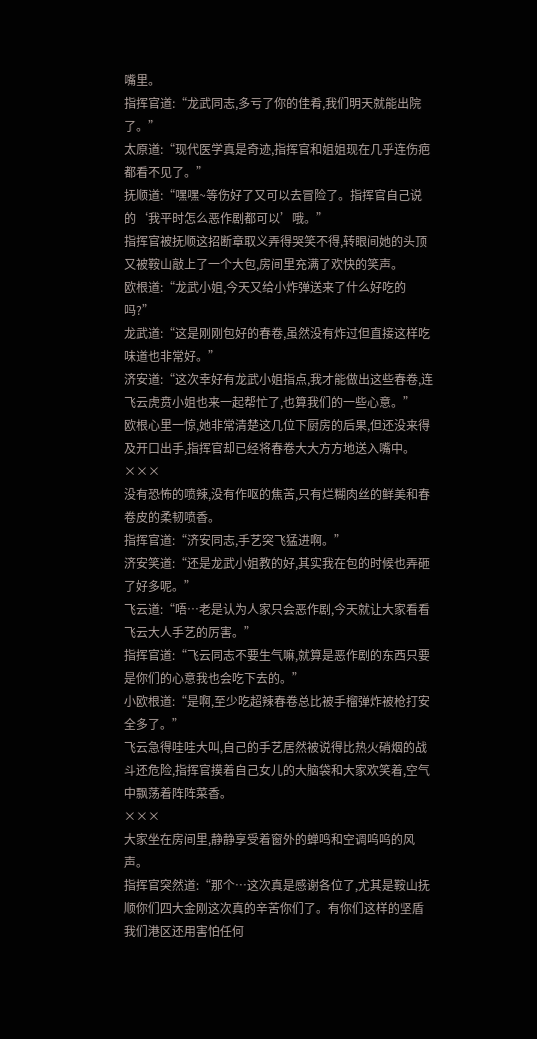嘴里。
指挥官道:“龙武同志,多亏了你的佳肴,我们明天就能出院了。”
太原道:“现代医学真是奇迹,指挥官和姐姐现在几乎连伤疤都看不见了。”
抚顺道:“嘿嘿~等伤好了又可以去冒险了。指挥官自己说的‘我平时怎么恶作剧都可以’哦。”
指挥官被抚顺这招断章取义弄得哭笑不得,转眼间她的头顶又被鞍山敲上了一个大包,房间里充满了欢快的笑声。
欧根道:“龙武小姐,今天又给小炸弹送来了什么好吃的吗?”
龙武道:“这是刚刚包好的春卷,虽然没有炸过但直接这样吃味道也非常好。”
济安道:“这次幸好有龙武小姐指点,我才能做出这些春卷,连飞云虎贲小姐也来一起帮忙了,也算我们的一些心意。”
欧根心里一惊,她非常清楚这几位下厨房的后果,但还没来得及开口出手,指挥官却已经将春卷大大方方地送入嘴中。
×××
没有恐怖的喷辣,没有作呕的焦苦,只有烂糊肉丝的鲜美和春卷皮的柔韧喷香。
指挥官道:“济安同志,手艺突飞猛进啊。”
济安笑道:“还是龙武小姐教的好,其实我在包的时候也弄砸了好多呢。”
飞云道:“唔…老是认为人家只会恶作剧,今天就让大家看看飞云大人手艺的厉害。”
指挥官道:“飞云同志不要生气嘛,就算是恶作剧的东西只要是你们的心意我也会吃下去的。”
小欧根道:“是啊,至少吃超辣春卷总比被手榴弹炸被枪打安全多了。”
飞云急得哇哇大叫,自己的手艺居然被说得比热火硝烟的战斗还危险,指挥官摸着自己女儿的大脑袋和大家欢笑着,空气中飘荡着阵阵菜香。
×××
大家坐在房间里,静静享受着窗外的蝉鸣和空调呜呜的风声。
指挥官突然道:“那个…这次真是感谢各位了,尤其是鞍山抚顺你们四大金刚这次真的辛苦你们了。有你们这样的坚盾我们港区还用害怕任何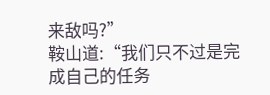来敌吗?”
鞍山道:“我们只不过是完成自己的任务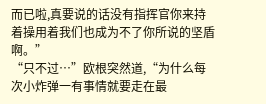而已啦,真要说的话没有指挥官你来持着操用着我们也成为不了你所说的坚盾啊。”
“只不过…”欧根突然道,“为什么每次小炸弹一有事情就要走在最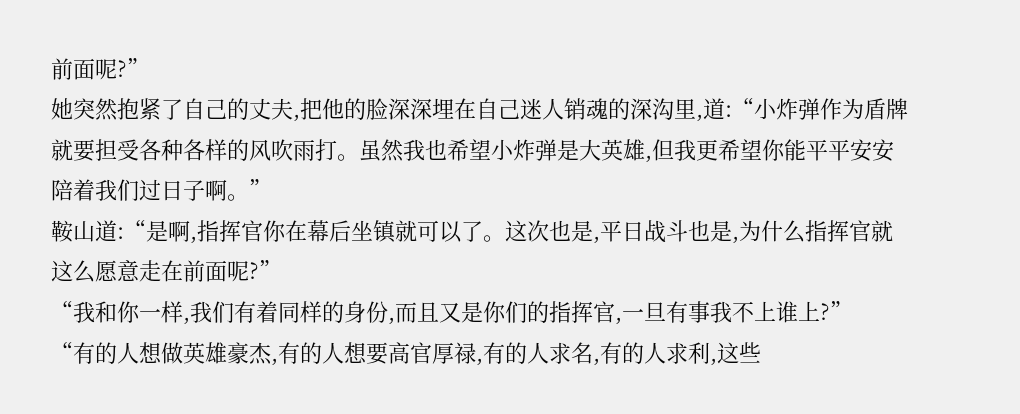前面呢?”
她突然抱紧了自己的丈夫,把他的脸深深埋在自己迷人销魂的深沟里,道:“小炸弹作为盾牌就要担受各种各样的风吹雨打。虽然我也希望小炸弹是大英雄,但我更希望你能平平安安陪着我们过日子啊。”
鞍山道:“是啊,指挥官你在幕后坐镇就可以了。这次也是,平日战斗也是,为什么指挥官就这么愿意走在前面呢?”
“我和你一样,我们有着同样的身份,而且又是你们的指挥官,一旦有事我不上谁上?”
“有的人想做英雄豪杰,有的人想要高官厚禄,有的人求名,有的人求利,这些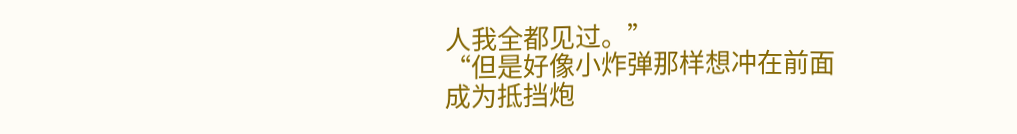人我全都见过。”
“但是好像小炸弹那样想冲在前面成为抵挡炮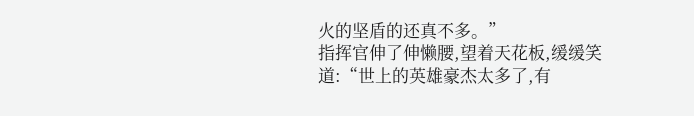火的坚盾的还真不多。”
指挥官伸了伸懒腰,望着天花板,缓缓笑道:“世上的英雄豪杰太多了,有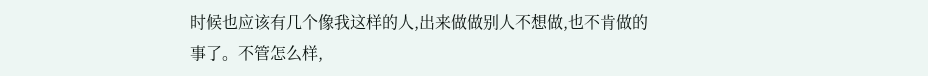时候也应该有几个像我这样的人,出来做做别人不想做,也不肯做的事了。不管怎么样,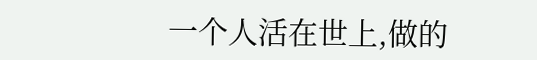一个人活在世上,做的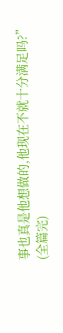事也真是他想做的,他现在不就十分满足吗?”
(全篇完)